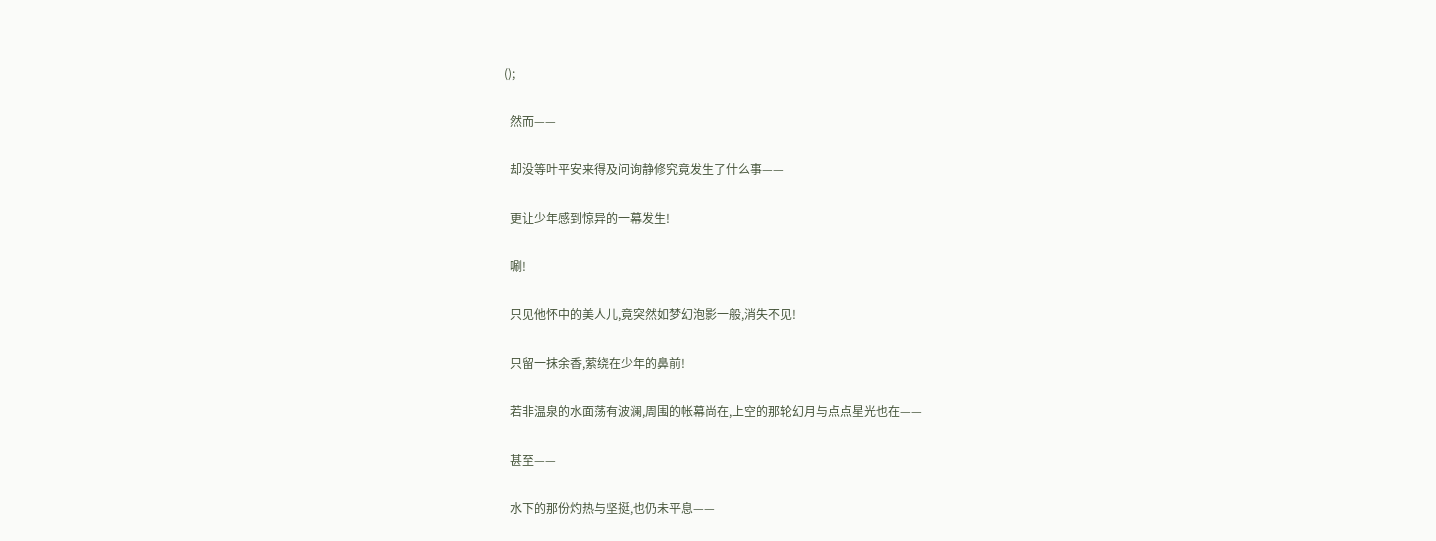();

  然而——

  却没等叶平安来得及问询静修究竟发生了什么事——

  更让少年感到惊异的一幕发生!

  唰!

  只见他怀中的美人儿,竟突然如梦幻泡影一般,消失不见!

  只留一抹余香,萦绕在少年的鼻前!

  若非温泉的水面荡有波澜,周围的帐幕尚在,上空的那轮幻月与点点星光也在——

  甚至——

  水下的那份灼热与坚挺,也仍未平息——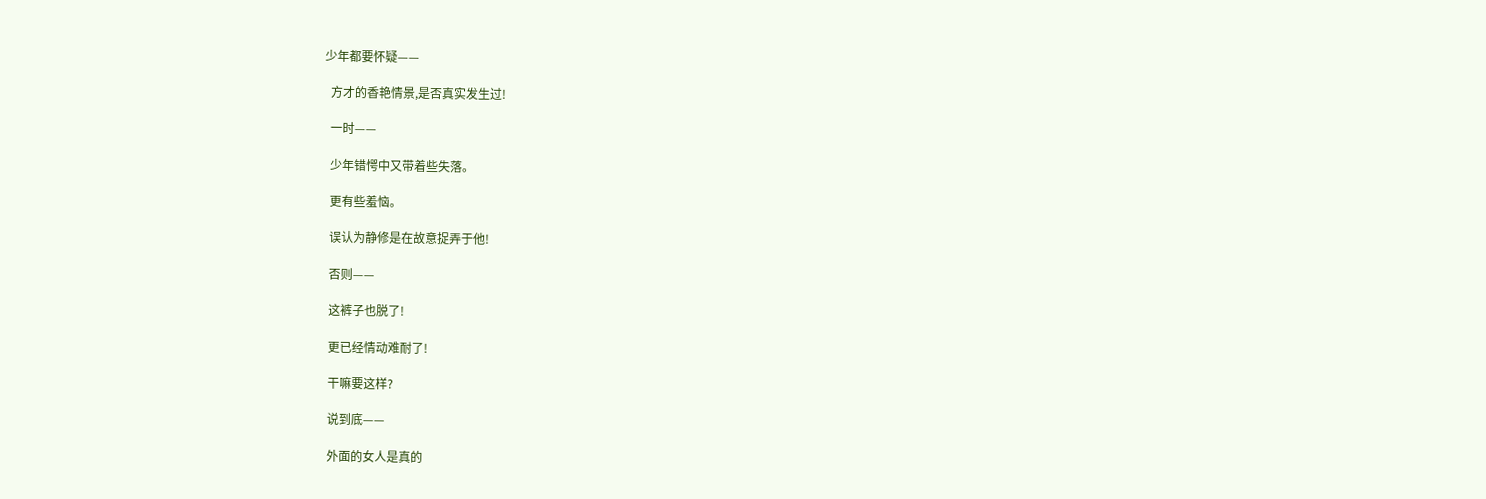少年都要怀疑——

  方才的香艳情景,是否真实发生过!

  一时——

  少年错愕中又带着些失落。

  更有些羞恼。

  误认为静修是在故意捉弄于他!

  否则——

  这裤子也脱了!

  更已经情动难耐了!

  干嘛要这样?

  说到底——

  外面的女人是真的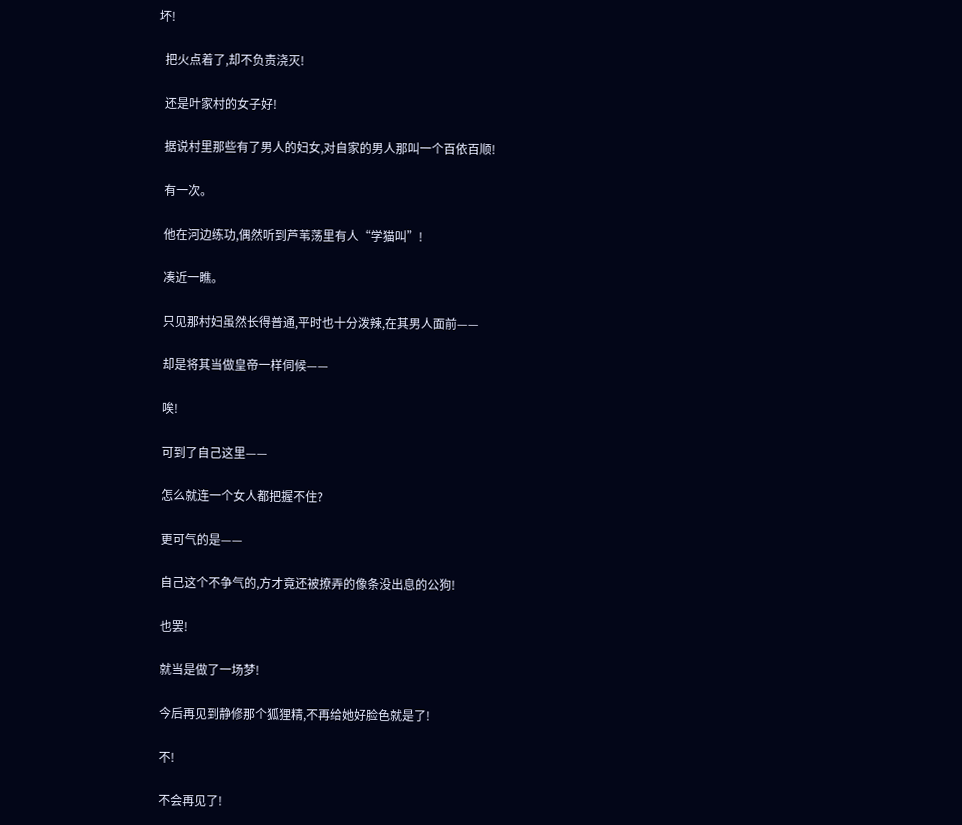坏!

  把火点着了,却不负责浇灭!

  还是叶家村的女子好!

  据说村里那些有了男人的妇女,对自家的男人那叫一个百依百顺!

  有一次。

  他在河边练功,偶然听到芦苇荡里有人“学猫叫”!

  凑近一瞧。

  只见那村妇虽然长得普通,平时也十分泼辣,在其男人面前——

  却是将其当做皇帝一样伺候——

  唉!

  可到了自己这里——

  怎么就连一个女人都把握不住?

  更可气的是——

  自己这个不争气的,方才竟还被撩弄的像条没出息的公狗!

  也罢!

  就当是做了一场梦!

  今后再见到静修那个狐狸精,不再给她好脸色就是了!

  不!

  不会再见了!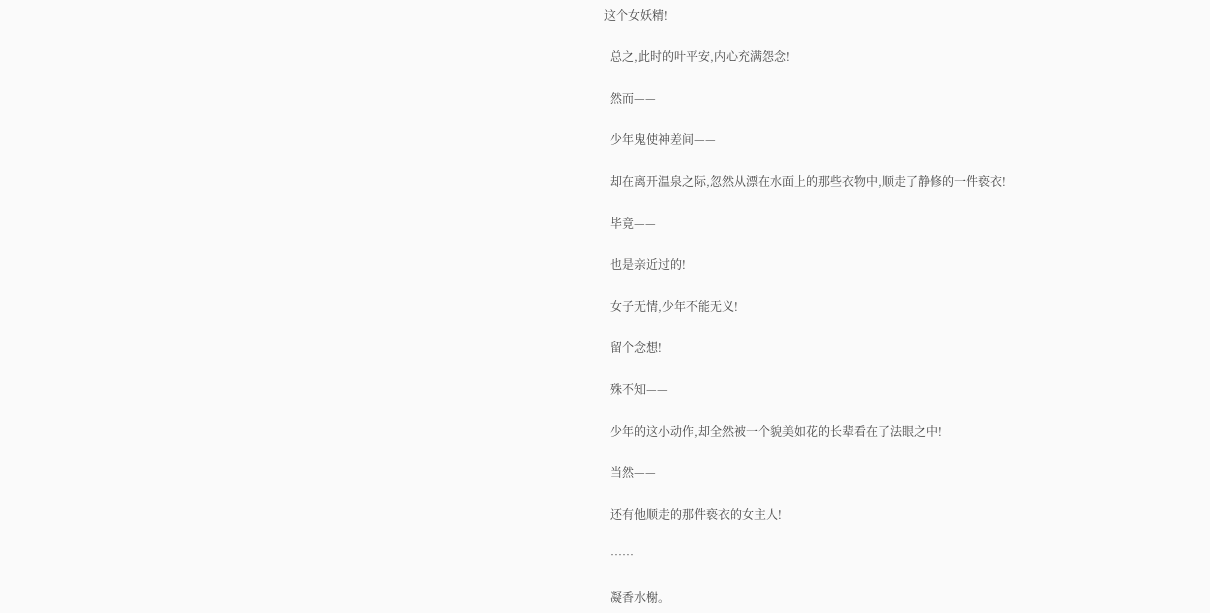这个女妖精!

  总之,此时的叶平安,内心充满怨念!

  然而——

  少年鬼使神差间——

  却在离开温泉之际,忽然从漂在水面上的那些衣物中,顺走了静修的一件亵衣!

  毕竟——

  也是亲近过的!

  女子无情,少年不能无义!

  留个念想!

  殊不知——

  少年的这小动作,却全然被一个貌美如花的长辈看在了法眼之中!

  当然——

  还有他顺走的那件亵衣的女主人!

  ……

  凝香水榭。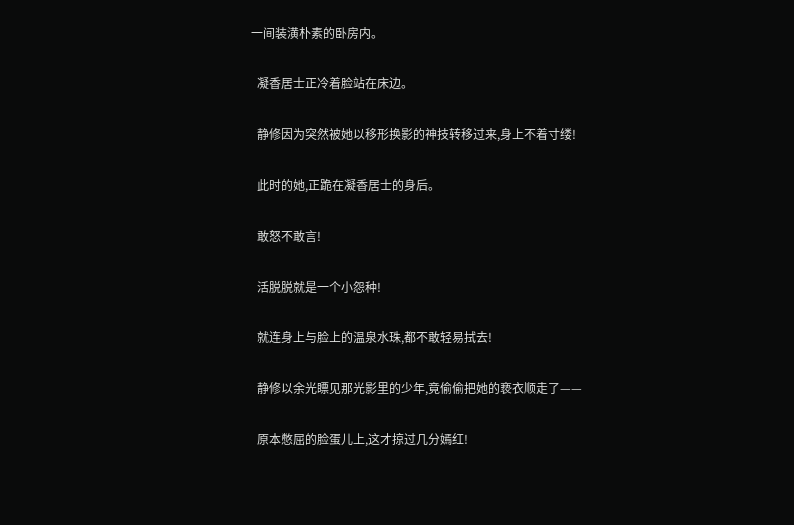一间装潢朴素的卧房内。

  凝香居士正冷着脸站在床边。

  静修因为突然被她以移形换影的神技转移过来,身上不着寸缕!

  此时的她,正跪在凝香居士的身后。

  敢怒不敢言!

  活脱脱就是一个小怨种!

  就连身上与脸上的温泉水珠,都不敢轻易拭去!

  静修以余光瞟见那光影里的少年,竟偷偷把她的亵衣顺走了——

  原本憋屈的脸蛋儿上,这才掠过几分嫣红!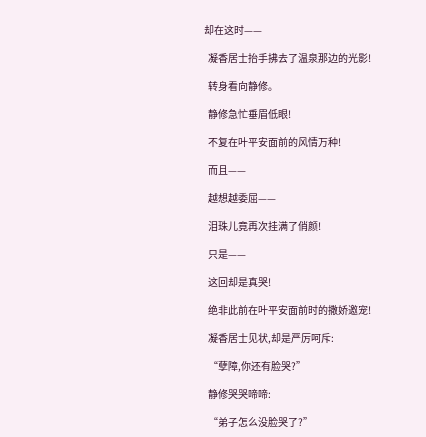却在这时——

  凝香居士抬手拂去了温泉那边的光影!

  转身看向静修。

  静修急忙垂眉低眼!

  不复在叶平安面前的风情万种!

  而且——

  越想越委屈——

  泪珠儿竟再次挂满了俏颜!

  只是——

  这回却是真哭!

  绝非此前在叶平安面前时的撒娇邀宠!

  凝香居士见状,却是严厉呵斥:

  “孽障,你还有脸哭?”

  静修哭哭啼啼:

  “弟子怎么没脸哭了?”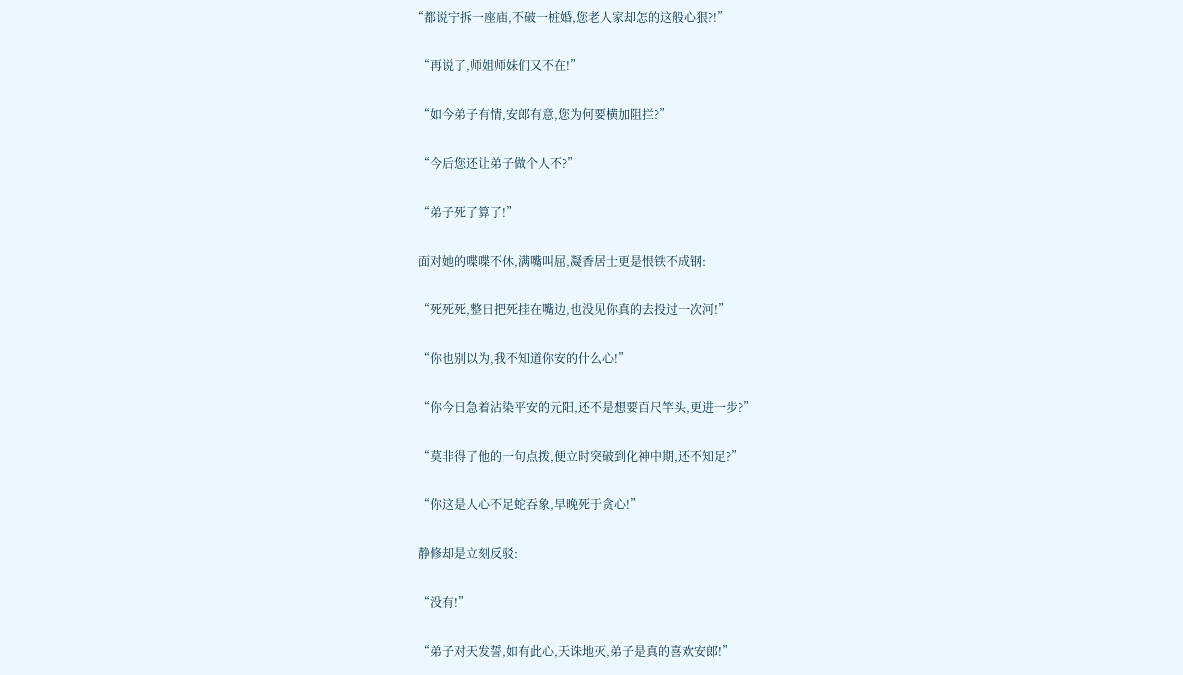“都说宁拆一座庙,不破一桩婚,您老人家却怎的这般心狠?!”

  “再说了,师姐师妹们又不在!”

  “如今弟子有情,安郎有意,您为何要横加阻拦?”

  “今后您还让弟子做个人不?”

  “弟子死了算了!”

  面对她的喋喋不休,满嘴叫屈,凝香居士更是恨铁不成钢:

  “死死死,整日把死挂在嘴边,也没见你真的去投过一次河!”

  “你也别以为,我不知道你安的什么心!”

  “你今日急着沾染平安的元阳,还不是想要百尺竿头,更进一步?”

  “莫非得了他的一句点拨,便立时突破到化神中期,还不知足?”

  “你这是人心不足蛇吞象,早晚死于贪心!”

  静修却是立刻反驳:

  “没有!”

  “弟子对天发誓,如有此心,天诛地灭,弟子是真的喜欢安郎!”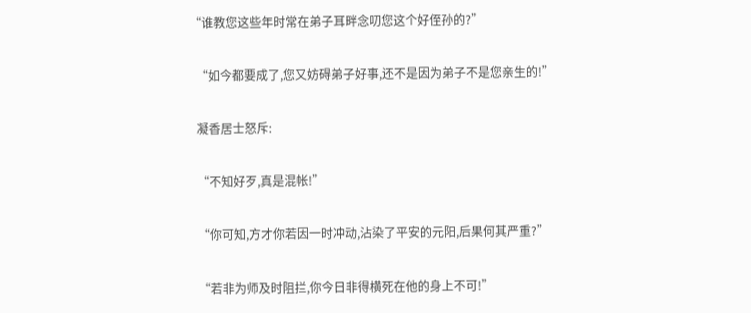“谁教您这些年时常在弟子耳畔念叨您这个好侄孙的?”

  “如今都要成了,您又妨碍弟子好事,还不是因为弟子不是您亲生的!”

  凝香居士怒斥:

  “不知好歹,真是混帐!”

  “你可知,方才你若因一时冲动,沾染了平安的元阳,后果何其严重?”

  “若非为师及时阻拦,你今日非得横死在他的身上不可!”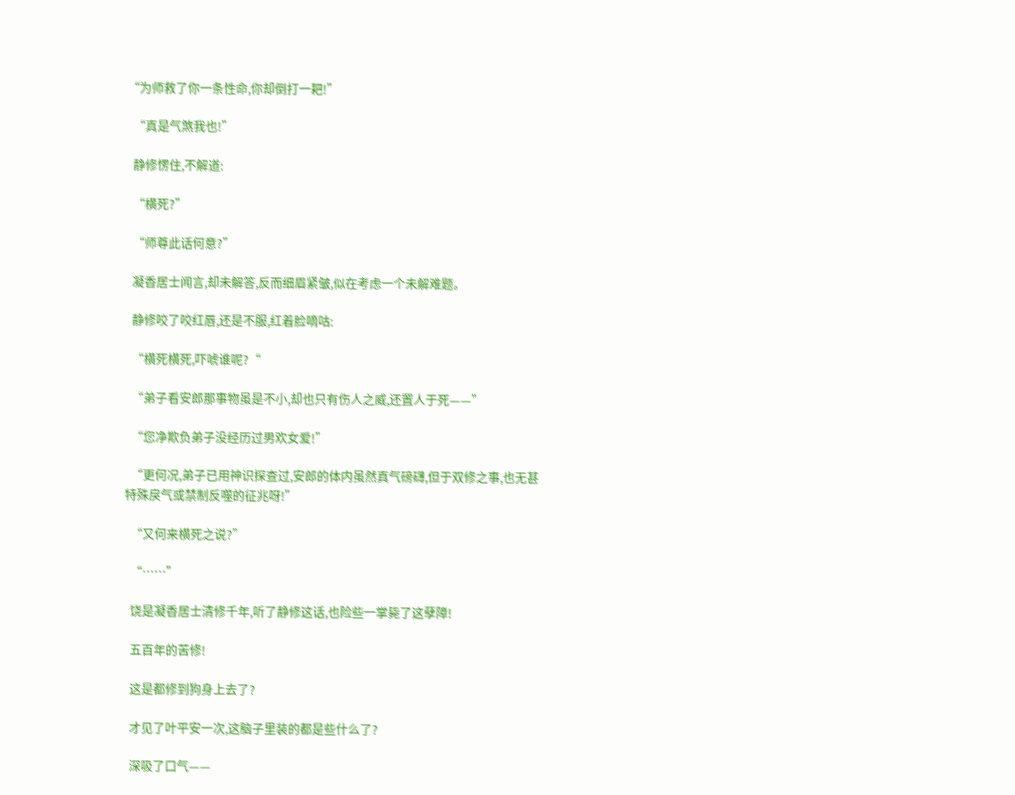“为师救了你一条性命,你却倒打一耙!”

  “真是气煞我也!”

  静修愣住,不解道:

  “横死?”

  “师尊此话何意?”

  凝香居士闻言,却未解答,反而细眉紧皱,似在考虑一个未解难题。

  静修咬了咬红唇,还是不服,红着脸嘀咕:

  “横死横死,吓唬谁呢?“

  “弟子看安郎那事物虽是不小,却也只有伤人之威,还置人于死——”

  “您净欺负弟子没经历过男欢女爱!”

  “更何况,弟子已用神识探查过,安郎的体内虽然真气磅礴,但于双修之事,也无甚特殊戾气或禁制反噬的征兆呀!”

  “又何来横死之说?”

  “……”

  饶是凝香居士清修千年,听了静修这话,也险些一掌毙了这孽障!

  五百年的苦修!

  这是都修到狗身上去了?

  才见了叶平安一次,这脑子里装的都是些什么了?

  深吸了口气——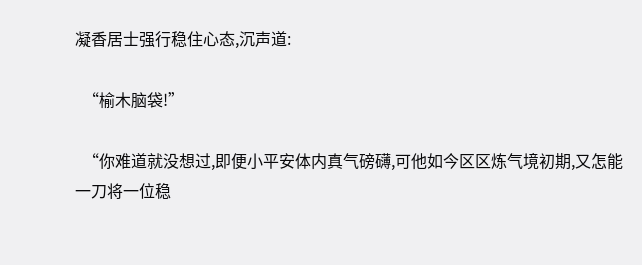凝香居士强行稳住心态,沉声道:

  “榆木脑袋!”

  “你难道就没想过,即便小平安体内真气磅礴,可他如今区区炼气境初期,又怎能一刀将一位稳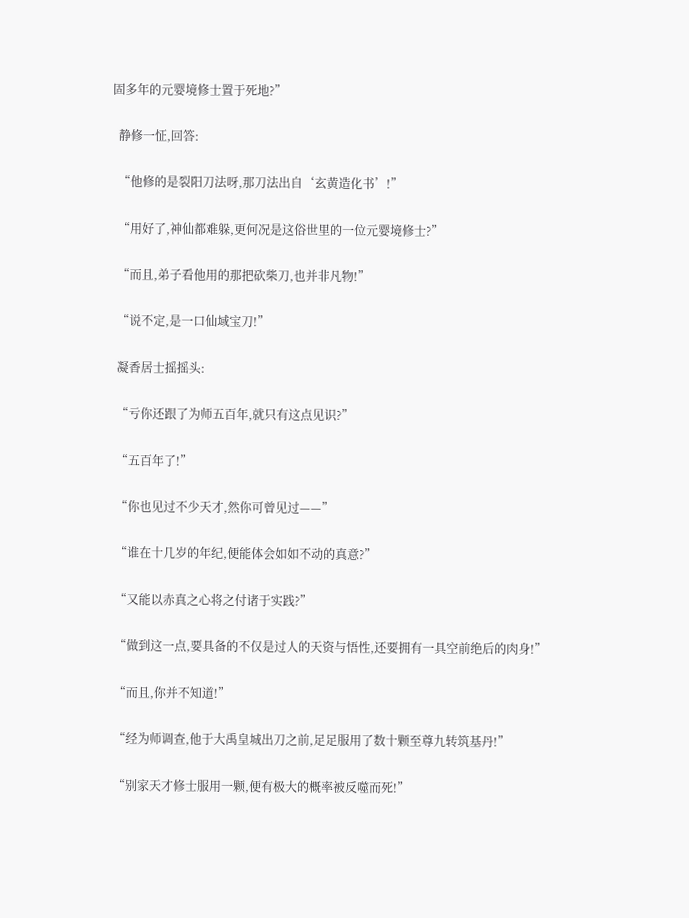固多年的元婴境修士置于死地?”

  静修一怔,回答:

  “他修的是裂阳刀法呀,那刀法出自‘玄黄造化书’!”

  “用好了,神仙都难躲,更何况是这俗世里的一位元婴境修士?”

  “而且,弟子看他用的那把砍柴刀,也并非凡物!”

  “说不定,是一口仙域宝刀!”

  凝香居士摇摇头:

  “亏你还跟了为师五百年,就只有这点见识?”

  “五百年了!”

  “你也见过不少天才,然你可曾见过——”

  “谁在十几岁的年纪,便能体会如如不动的真意?”

  “又能以赤真之心将之付诸于实践?”

  “做到这一点,要具备的不仅是过人的天资与悟性,还要拥有一具空前绝后的肉身!”

  “而且,你并不知道!”

  “经为师调查,他于大禹皇城出刀之前,足足服用了数十颗至尊九转筑基丹!”

  “别家天才修士服用一颗,便有极大的概率被反噬而死!”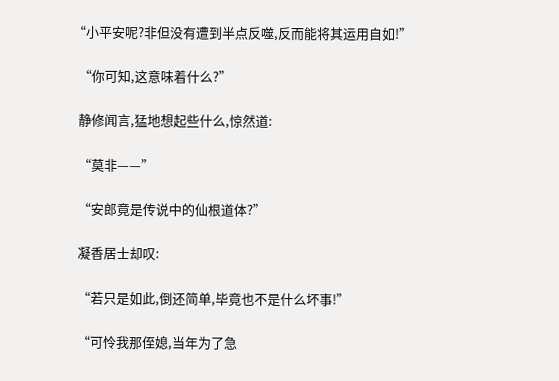“小平安呢?非但没有遭到半点反噬,反而能将其运用自如!”

  “你可知,这意味着什么?”

  静修闻言,猛地想起些什么,惊然道:

  “莫非——”

  “安郎竟是传说中的仙根道体?”

  凝香居士却叹:

  “若只是如此,倒还简单,毕竟也不是什么坏事!”

  “可怜我那侄媳,当年为了急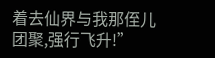着去仙界与我那侄儿团聚,强行飞升!”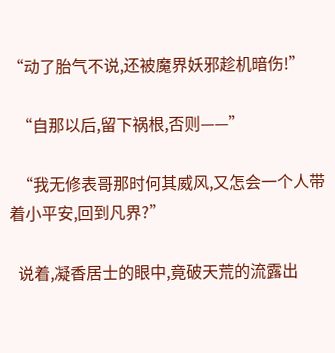“动了胎气不说,还被魔界妖邪趁机暗伤!”

  “自那以后,留下祸根,否则——”

  “我无修表哥那时何其威风,又怎会一个人带着小平安,回到凡界?”

  说着,凝香居士的眼中,竟破天荒的流露出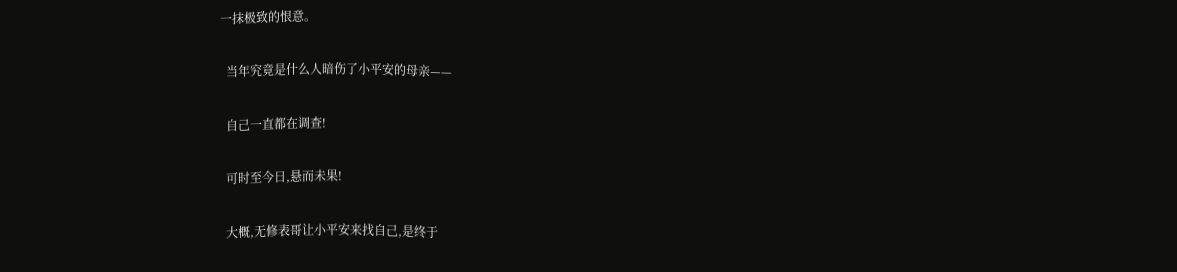一抹极致的恨意。

  当年究竟是什么人暗伤了小平安的母亲——

  自己一直都在调查!

  可时至今日,悬而未果!

  大概,无修表哥让小平安来找自己,是终于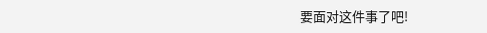要面对这件事了吧!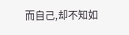而自己,却不知如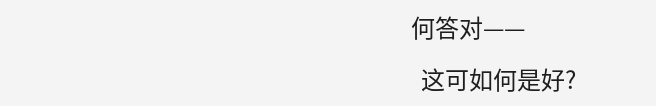何答对——

  这可如何是好?